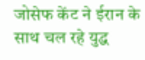जोसेफ केंट ने ईरान के साथ चल रहे युद्ध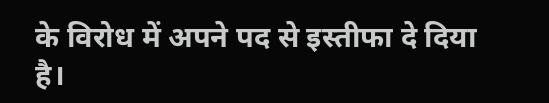के विरोध में अपने पद से इस्तीफा दे दिया है।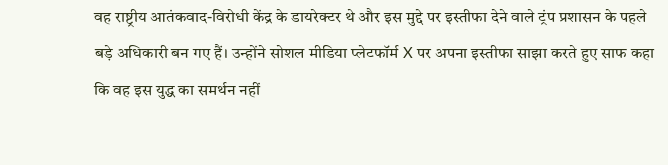वह राष्ट्रीय आतंकवाद-विरोधी केंद्र के डायरेक्टर थे और इस मुद्दे पर इस्तीफा देने वाले ट्रंप प्रशासन के पहले बड़े अधिकारी बन गए हैं। उन्होंने सोशल मीडिया प्लेटफॉर्म X पर अपना इस्तीफा साझा करते हुए साफ कहा कि वह इस युद्ध का समर्थन नहीं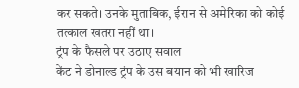कर सकते। उनके मुताबिक, ईरान से अमेरिका को कोई तत्काल खतरा नहीं था।
ट्रंप के फैसले पर उठाए सवाल
केंट ने डोनाल्ड ट्रंप के उस बयान को भी खारिज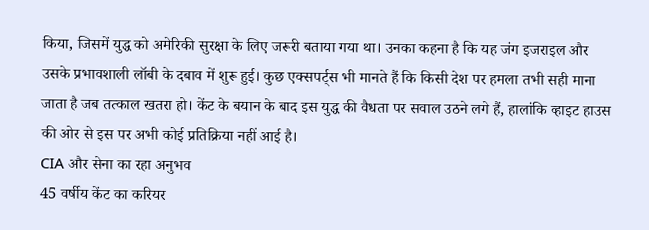किया, जिसमें युद्ध को अमेरिकी सुरक्षा के लिए जरूरी बताया गया था। उनका कहना है कि यह जंग इजराइल और उसके प्रभावशाली लॉबी के दबाव में शुरू हुई। कुछ एक्सपर्ट्स भी मानते हैं कि किसी देश पर हमला तभी सही माना जाता है जब तत्काल खतरा हो। केंट के बयान के बाद इस युद्ध की वैधता पर सवाल उठने लगे हैं, हालांकि व्हाइट हाउस की ओर से इस पर अभी कोई प्रतिक्रिया नहीं आई है।
CIA और सेना का रहा अनुभव
45 वर्षीय केंट का करियर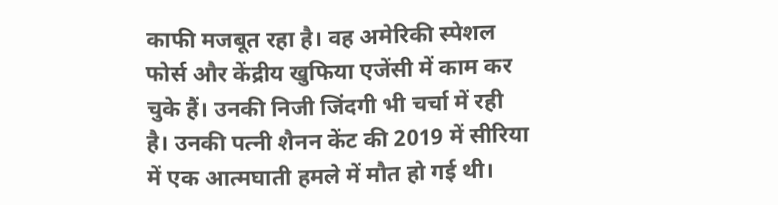काफी मजबूत रहा है। वह अमेरिकी स्पेशल फोर्स और केंद्रीय खुफिया एजेंसी में काम कर चुके हैं। उनकी निजी जिंदगी भी चर्चा में रही है। उनकी पत्नी शैनन केंट की 2019 में सीरिया में एक आत्मघाती हमले में मौत हो गई थी।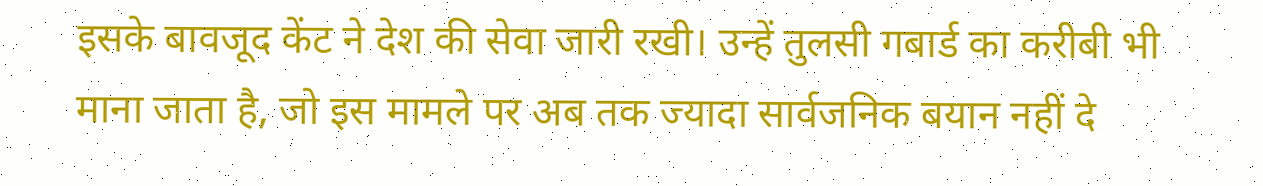इसके बावजूद केंट ने देश की सेवा जारी रखी। उन्हें तुलसी गबार्ड का करीबी भी माना जाता है, जो इस मामले पर अब तक ज्यादा सार्वजनिक बयान नहीं दे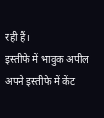रही हैं।
इस्तीफे में भावुक अपील
अपने इस्तीफे में केंट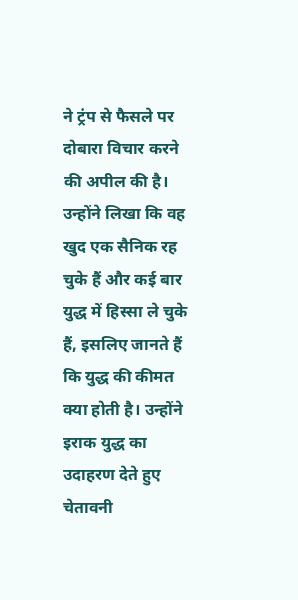ने ट्रंप से फैसले पर दोबारा विचार करने की अपील की है। उन्होंने लिखा कि वह खुद एक सैनिक रह चुके हैं और कई बार युद्ध में हिस्सा ले चुके हैं, इसलिए जानते हैं कि युद्ध की कीमत क्या होती है। उन्होंने इराक युद्ध का उदाहरण देते हुए चेतावनी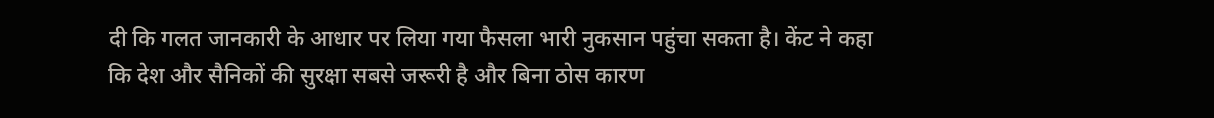दी कि गलत जानकारी के आधार पर लिया गया फैसला भारी नुकसान पहुंचा सकता है। केंट ने कहा कि देश और सैनिकों की सुरक्षा सबसे जरूरी है और बिना ठोस कारण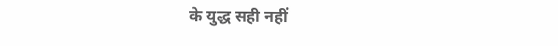के युद्ध सही नहीं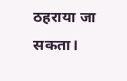ठहराया जा सकता।